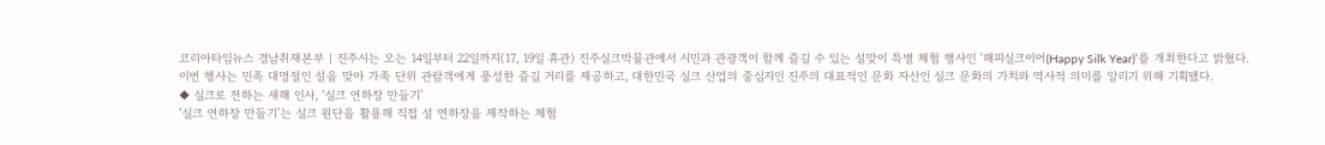코리아타임뉴스 경남취재본부 | 진주시는 오는 14일부터 22일까지(17, 19일 휴관) 진주실크박물관에서 시민과 관광객이 함께 즐길 수 있는 설맞이 특별 체험 행사인 ‘해피실크이어(Happy Silk Year)’를 개최한다고 밝혔다.
이번 행사는 민족 대명절인 설을 맞아 가족 단위 관람객에게 풍성한 즐길 거리를 제공하고, 대한민국 실크 산업의 중심지인 진주의 대표적인 문화 자산인 실크 문화의 가치와 역사적 의미를 알리기 위해 기획됐다.
◆ 실크로 전하는 새해 인사, ‘실크 연하장 만들기’
‘실크 연하장 만들기’는 실크 원단을 활용해 직접 설 연하장을 제작하는 체험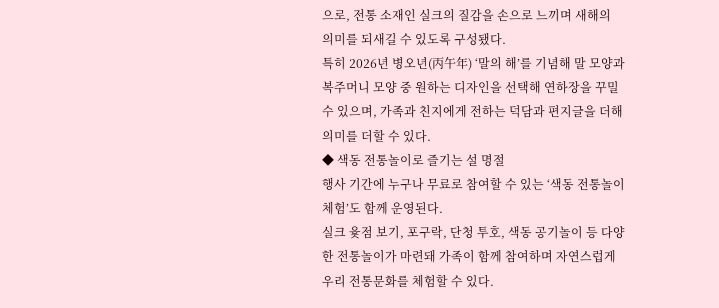으로, 전통 소재인 실크의 질감을 손으로 느끼며 새해의 의미를 되새길 수 있도록 구성됐다.
특히 2026년 병오년(丙午年) ‘말의 해’를 기념해 말 모양과 복주머니 모양 중 원하는 디자인을 선택해 연하장을 꾸밀 수 있으며, 가족과 친지에게 전하는 덕담과 편지글을 더해 의미를 더할 수 있다.
◆ 색동 전통놀이로 즐기는 설 명절
행사 기간에 누구나 무료로 참여할 수 있는 ‘색동 전통놀이 체험’도 함께 운영된다.
실크 윷점 보기, 포구락, 단청 투호, 색동 공기놀이 등 다양한 전통놀이가 마련돼 가족이 함께 참여하며 자연스럽게 우리 전통문화를 체험할 수 있다.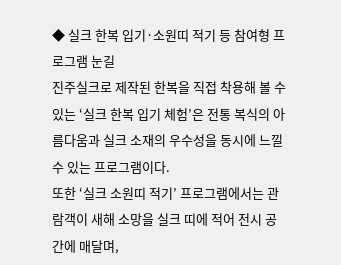◆ 실크 한복 입기·소원띠 적기 등 참여형 프로그램 눈길
진주실크로 제작된 한복을 직접 착용해 볼 수 있는 ‘실크 한복 입기 체험’은 전통 복식의 아름다움과 실크 소재의 우수성을 동시에 느낄 수 있는 프로그램이다.
또한 ‘실크 소원띠 적기’ 프로그램에서는 관람객이 새해 소망을 실크 띠에 적어 전시 공간에 매달며,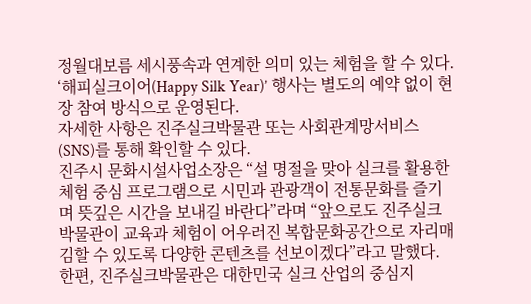정월대보름 세시풍속과 연계한 의미 있는 체험을 할 수 있다.
‘해피실크이어(Happy Silk Year)’ 행사는 별도의 예약 없이 현장 참여 방식으로 운영된다.
자세한 사항은 진주실크박물관 또는 사회관계망서비스(SNS)를 통해 확인할 수 있다.
진주시 문화시설사업소장은 “설 명절을 맞아 실크를 활용한 체험 중심 프로그램으로 시민과 관광객이 전통문화를 즐기며 뜻깊은 시간을 보내길 바란다”라며 “앞으로도 진주실크박물관이 교육과 체험이 어우러진 복합문화공간으로 자리매김할 수 있도록 다양한 콘텐츠를 선보이겠다”라고 말했다.
한편, 진주실크박물관은 대한민국 실크 산업의 중심지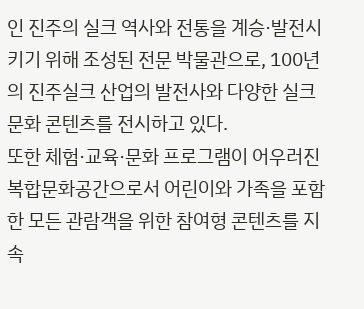인 진주의 실크 역사와 전통을 계승·발전시키기 위해 조성된 전문 박물관으로, 100년의 진주실크 산업의 발전사와 다양한 실크 문화 콘텐츠를 전시하고 있다.
또한 체험·교육·문화 프로그램이 어우러진 복합문화공간으로서 어린이와 가족을 포함한 모든 관람객을 위한 참여형 콘텐츠를 지속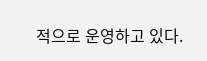적으로 운영하고 있다.